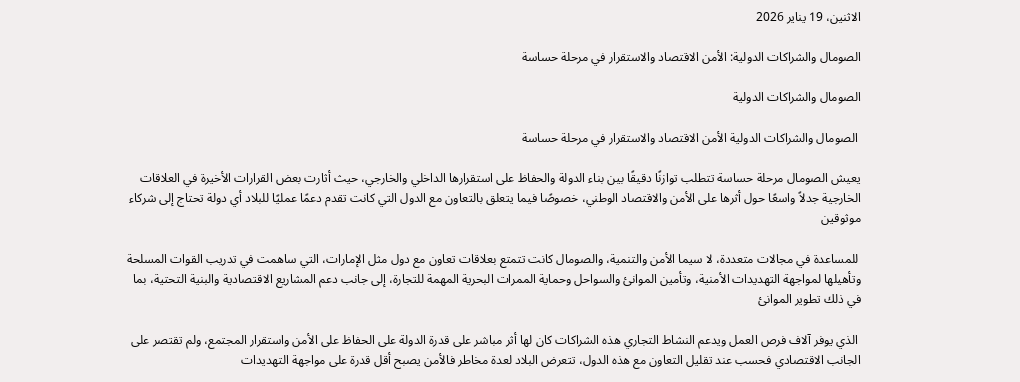الاثنين، 19 يناير 2026

الصومال والشراكات الدولية: الأمن الاقتصاد والاستقرار في مرحلة حساسة

الصومال والشراكات الدولية

 الصومال والشراكات الدولية الأمن الاقتصاد والاستقرار في مرحلة حساسة

يعيش الصومال مرحلة حساسة تتطلب توازنًا دقيقًا بين بناء الدولة والحفاظ على استقرارها الداخلي والخارجي، حيث أثارت بعض القرارات الأخيرة في العلاقات الخارجية جدلاً واسعًا حول أثرها على الأمن والاقتصاد الوطني، خصوصًا فيما يتعلق بالتعاون مع الدول التي كانت تقدم دعمًا عمليًا للبلاد أي دولة تحتاج إلى شركاء موثوقين

 للمساعدة في مجالات متعددة، لا سيما الأمن والتنمية، والصومال كانت تتمتع بعلاقات تعاون مع دول مثل الإمارات، التي ساهمت في تدريب القوات المسلحة وتأهيلها لمواجهة التهديدات الأمنية، وتأمين الموانئ والسواحل وحماية الممرات البحرية المهمة للتجارة، إلى جانب دعم المشاريع الاقتصادية والبنية التحتية، بما في ذلك تطوير الموانئ

 الذي يوفر آلاف فرص العمل ويدعم النشاط التجاري هذه الشراكات كان لها أثر مباشر على قدرة الدولة على الحفاظ على الأمن واستقرار المجتمع، ولم تقتصر على الجانب الاقتصادي فحسب عند تقليل التعاون مع هذه الدول، تتعرض البلاد لعدة مخاطر فالأمن يصبح أقل قدرة على مواجهة التهديدات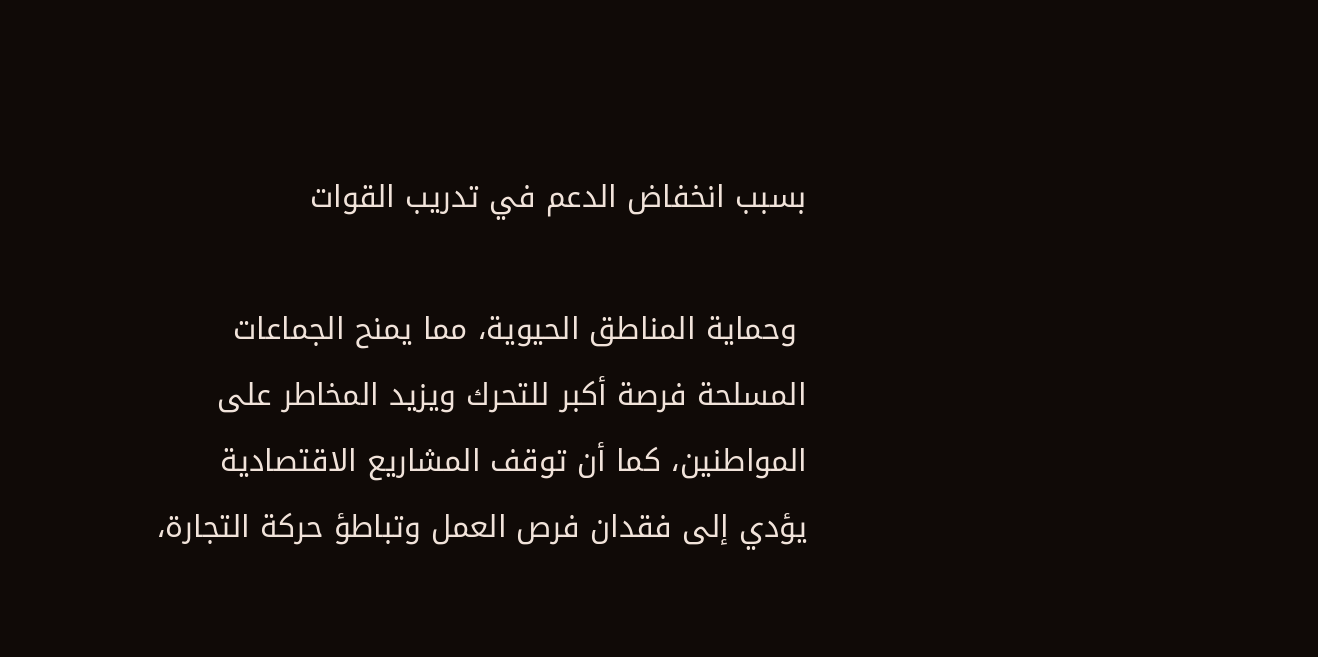بسبب انخفاض الدعم في تدريب القوات

 وحماية المناطق الحيوية، مما يمنح الجماعات المسلحة فرصة أكبر للتحرك ويزيد المخاطر على المواطنين، كما أن توقف المشاريع الاقتصادية يؤدي إلى فقدان فرص العمل وتباطؤ حركة التجارة،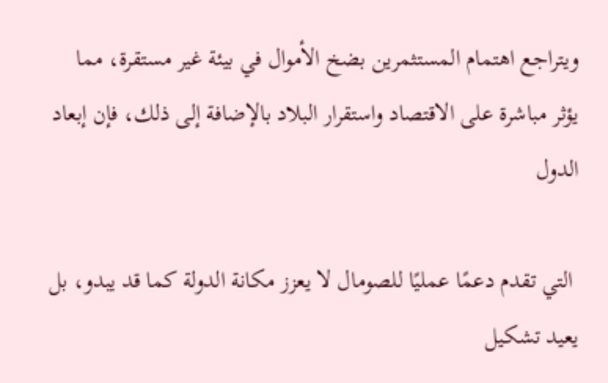ويتراجع اهتمام المستثمرين بضخ الأموال في بيئة غير مستقرة، مما يؤثر مباشرة على الاقتصاد واستقرار البلاد بالإضافة إلى ذلك، فإن إبعاد الدول

 التي تقدم دعمًا عمليًا للصومال لا يعزز مكانة الدولة كما قد يبدو، بل يعيد تشكيل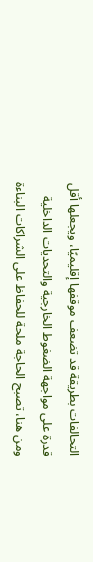التحالفات بطريقة قد تضعف موقفها إقليميًا، ويجعلها أقل قدرة على مواجهة الضغوط الخارجية والتحديات الداخلية ومن هنا، تصبح الحاجة ملحة للحفاظ على الشراكات البناءة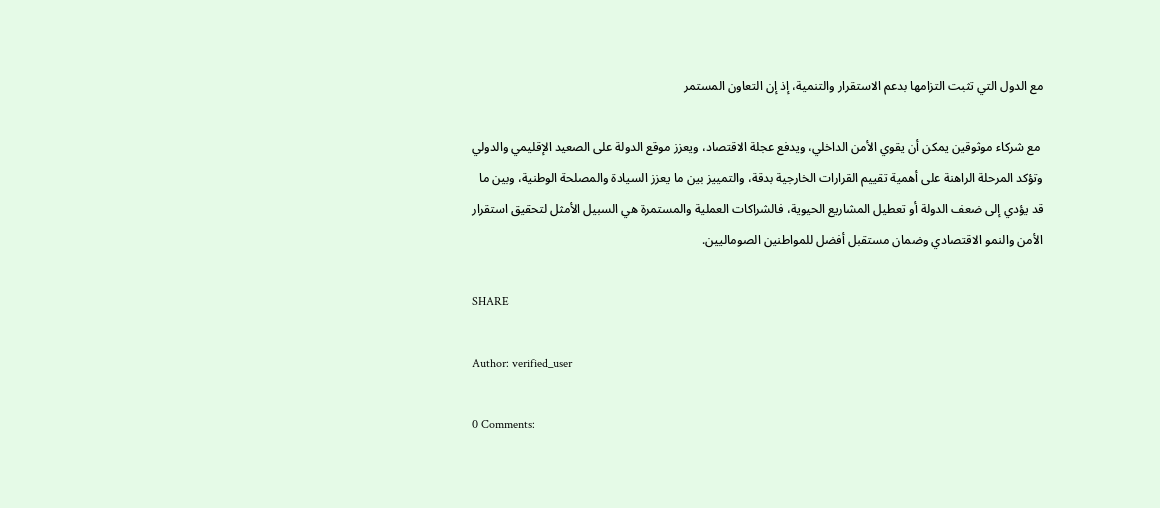مع الدول التي تثبت التزامها بدعم الاستقرار والتنمية، إذ إن التعاون المستمر

 مع شركاء موثوقين يمكن أن يقوي الأمن الداخلي، ويدفع عجلة الاقتصاد، ويعزز موقع الدولة على الصعيد الإقليمي والدولي وتؤكد المرحلة الراهنة على أهمية تقييم القرارات الخارجية بدقة، والتمييز بين ما يعزز السيادة والمصلحة الوطنية، وبين ما قد يؤدي إلى ضعف الدولة أو تعطيل المشاريع الحيوية، فالشراكات العملية والمستمرة هي السبيل الأمثل لتحقيق استقرار الأمن والنمو الاقتصادي وضمان مستقبل أفضل للمواطنين الصوماليين.

SHARE

Author: verified_user

0 Comments: